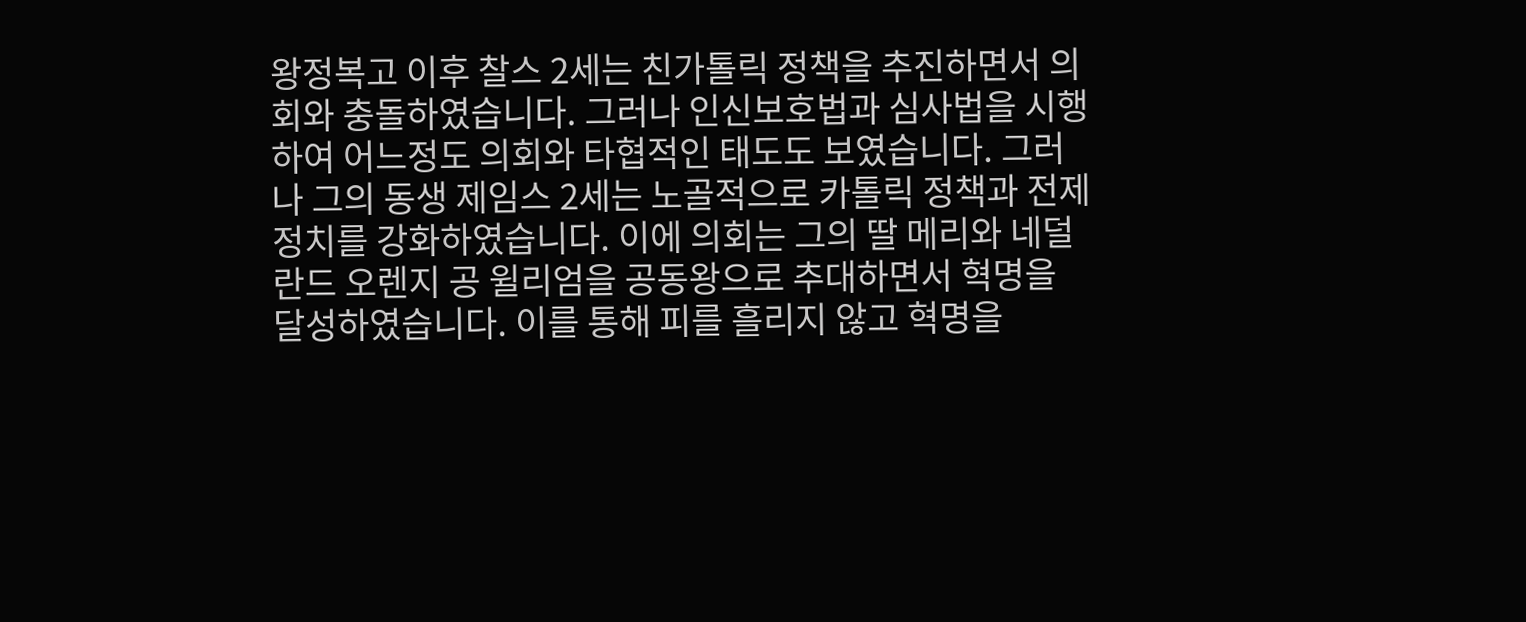왕정복고 이후 찰스 2세는 친가톨릭 정책을 추진하면서 의회와 충돌하였습니다. 그러나 인신보호법과 심사법을 시행하여 어느정도 의회와 타협적인 태도도 보였습니다. 그러나 그의 동생 제임스 2세는 노골적으로 카톨릭 정책과 전제 정치를 강화하였습니다. 이에 의회는 그의 딸 메리와 네덜란드 오렌지 공 윌리엄을 공동왕으로 추대하면서 혁명을 달성하였습니다. 이를 통해 피를 흘리지 않고 혁명을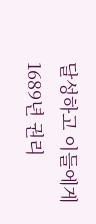달성하고 이들에게 1689년 권리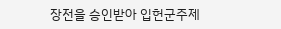장전을 승인받아 입헌군주제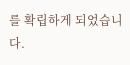를 확립하게 되었습니다.